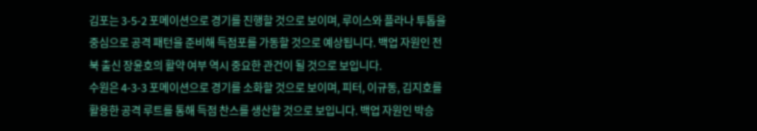김포는 3-5-2 포메이션으로 경기를 진행할 것으로 보이며, 루이스와 플라나 투톱을 중심으로 공격 패턴을 준비해 득점포를 가동할 것으로 예상됩니다. 백업 자원인 전북 출신 장윤호의 활약 여부 역시 중요한 관건이 될 것으로 보입니다.
수원은 4-3-3 포메이션으로 경기를 소화할 것으로 보이며, 피터, 이규동, 김지호를 활용한 공격 루트를 통해 득점 찬스를 생산할 것으로 보입니다. 백업 자원인 박승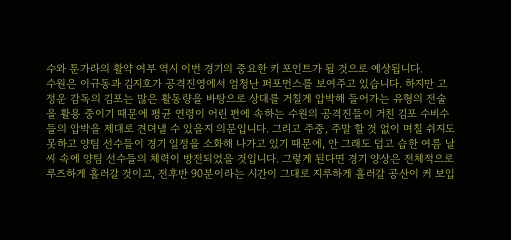수와 툰가라의 활약 여부 역시 이번 경기의 중요한 키 포인트가 될 것으로 예상됩니다.
수원은 이규동과 김지호가 공격진영에서 엄청난 퍼포먼스를 보여주고 있습니다. 하지만 고정운 감독의 김포는 많은 활동량을 바탕으로 상대를 거칠게 압박해 들어가는 유형의 전술을 활용 중이기 때문에 평균 연령이 어린 편에 속하는 수원의 공격진들이 거친 김포 수비수들의 압박을 제대로 견뎌낼 수 있을지 의문입니다. 그리고 주중, 주말 할 것 없이 며칠 쉬지도 못하고 양팀 선수들이 경기 일정을 소화해 나가고 있기 때문에, 안 그래도 덥고 습한 여름 날씨 속에 양팀 선수들의 체력이 방전되었을 것입니다. 그렇게 된다면 경기 양상은 전체적으로 루즈하게 흘러갈 것이고, 전후반 90분이라는 시간이 그대로 지루하게 흘러갈 공산이 커 보입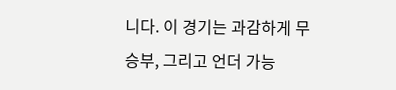니다. 이 경기는 과감하게 무승부, 그리고 언더 가능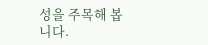성을 주목해 봅니다.